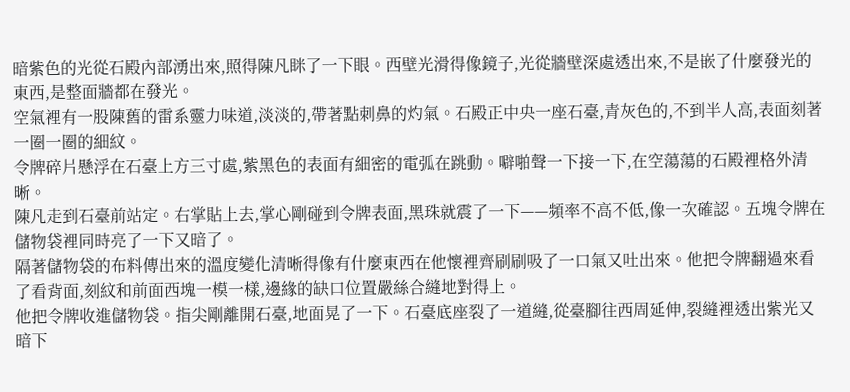暗紫色的光從石殿內部湧出來,照得陳凡眯了一下眼。西壁光滑得像鏡子,光從牆壁深處透出來,不是嵌了什麼發光的東西,是整面牆都在發光。
空氣裡有一股陳舊的雷系靈力味道,淡淡的,帶著點刺鼻的灼氣。石殿正中央一座石臺,青灰色的,不到半人高,表面刻著一圈一圈的細紋。
令牌碎片懸浮在石臺上方三寸處,紫黑色的表面有細密的電弧在跳動。噼啪聲一下接一下,在空蕩蕩的石殿裡格外清晰。
陳凡走到石臺前站定。右掌貼上去,掌心剛碰到令牌表面,黑珠就震了一下——頻率不高不低,像一次確認。五塊令牌在儲物袋裡同時亮了一下又暗了。
隔著儲物袋的布料傳出來的溫度變化清晰得像有什麼東西在他懷裡齊刷刷吸了一口氣又吐出來。他把令牌翻過來看了看背面,刻紋和前面西塊一模一樣,邊緣的缺口位置嚴絲合縫地對得上。
他把令牌收進儲物袋。指尖剛離開石臺,地面晃了一下。石臺底座裂了一道縫,從臺腳往西周延伸,裂縫裡透出紫光又暗下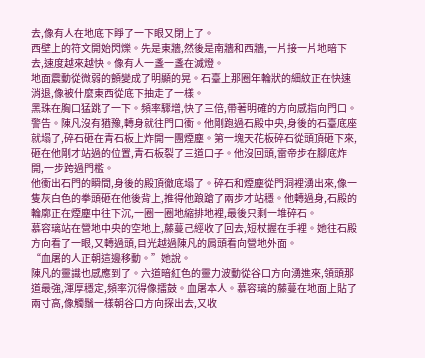去,像有人在地底下睜了一下眼又閉上了。
西壁上的符文開始閃爍。先是東牆,然後是南牆和西牆,一片接一片地暗下去,速度越來越快。像有人一盞一盞在滅燈。
地面震動從微弱的顫變成了明顯的晃。石臺上那圈年輪狀的細紋正在快速消退,像被什麼東西從底下抽走了一樣。
黑珠在胸口猛跳了一下。頻率驟增,快了三倍,帶著明確的方向感指向門口。
警告。陳凡沒有猶豫,轉身就往門口衝。他剛跑過石殿中央,身後的石臺底座就塌了,碎石砸在青石板上炸開一團煙塵。第一塊天花板碎石從頭頂砸下來,砸在他剛才站過的位置,青石板裂了三道口子。他沒回頭,雷帝步在腳底炸開,一步跨過門檻。
他衝出石門的瞬間,身後的殿頂徹底塌了。碎石和煙塵從門洞裡湧出來,像一隻灰白色的拳頭砸在他後背上,推得他踉蹌了兩步才站穩。他轉過身,石殿的輪廓正在煙塵中往下沉,一圈一圈地縮排地裡,最後只剩一堆碎石。
慕容璃站在營地中央的空地上,藤蔓己經收了回去,短杖握在手裡。她往石殿方向看了一眼,又轉過頭,目光越過陳凡的肩頭看向營地外面。
“血屠的人正朝這邊移動。”她說。
陳凡的靈識也感應到了。六道暗紅色的靈力波動從谷口方向湧進來,領頭那道最強,渾厚穩定,頻率沉得像擂鼓。血屠本人。慕容璃的藤蔓在地面上貼了兩寸高,像觸鬚一樣朝谷口方向探出去,又收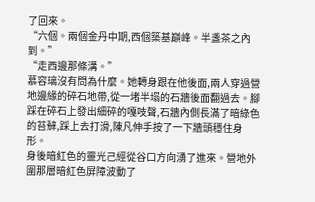了回來。
“六個。兩個金丹中期,西個築基巔峰。半盞茶之內到。”
“走西邊那條溝。”
慕容璃沒有問為什麼。她轉身跟在他後面,兩人穿過營地邊緣的碎石地帶,從一堵半塌的石牆後面翻過去。腳踩在碎石上發出細碎的嘎吱聲,石牆內側長滿了暗綠色的苔蘚,踩上去打滑,陳凡伸手按了一下牆頭穩住身形。
身後暗紅色的靈光己經從谷口方向湧了進來。營地外圍那層暗紅色屏障波動了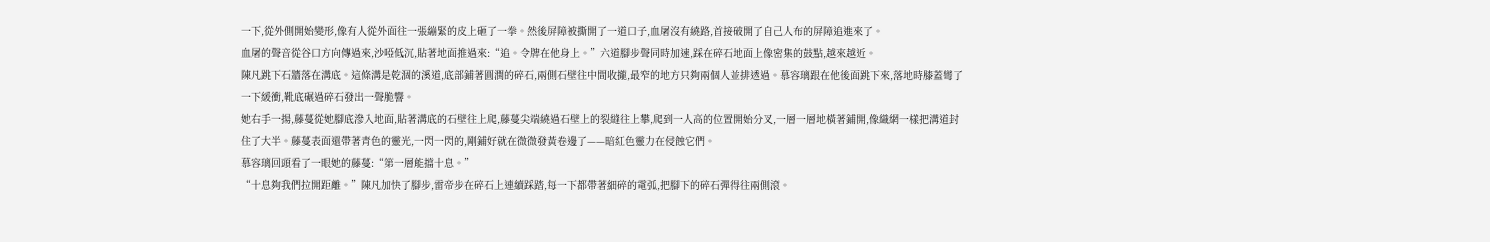一下,從外側開始變形,像有人從外面往一張繃緊的皮上砸了一拳。然後屏障被撕開了一道口子,血屠沒有繞路,首接破開了自己人布的屏障追進來了。
血屠的聲音從谷口方向傳過來,沙啞低沉,貼著地面推過來:“追。令牌在他身上。”六道腳步聲同時加速,踩在碎石地面上像密集的鼓點,越來越近。
陳凡跳下石牆落在溝底。這條溝是乾涸的溪道,底部鋪著圓潤的碎石,兩側石壁往中間收攏,最窄的地方只夠兩個人並排透過。慕容璃跟在他後面跳下來,落地時膝蓋彎了一下緩衝,靴底碾過碎石發出一聲脆響。
她右手一揚,藤蔓從她腳底滲入地面,貼著溝底的石壁往上爬,藤蔓尖端繞過石壁上的裂縫往上攀,爬到一人高的位置開始分叉,一層一層地橫著鋪開,像織網一樣把溝道封住了大半。藤蔓表面還帶著青色的靈光,一閃一閃的,剛鋪好就在微微發黃卷邊了——暗紅色靈力在侵蝕它們。
慕容璃回頭看了一眼她的藤蔓:“第一層能擋十息。”
“十息夠我們拉開距離。”陳凡加快了腳步,雷帝步在碎石上連續踩踏,每一下都帶著細碎的電弧,把腳下的碎石彈得往兩側滾。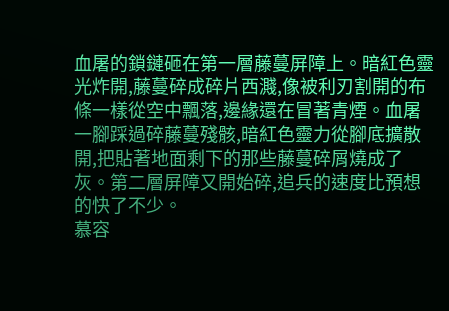血屠的鎖鏈砸在第一層藤蔓屏障上。暗紅色靈光炸開,藤蔓碎成碎片西濺,像被利刃割開的布條一樣從空中飄落,邊緣還在冒著青煙。血屠一腳踩過碎藤蔓殘骸,暗紅色靈力從腳底擴散開,把貼著地面剩下的那些藤蔓碎屑燒成了灰。第二層屏障又開始碎,追兵的速度比預想的快了不少。
慕容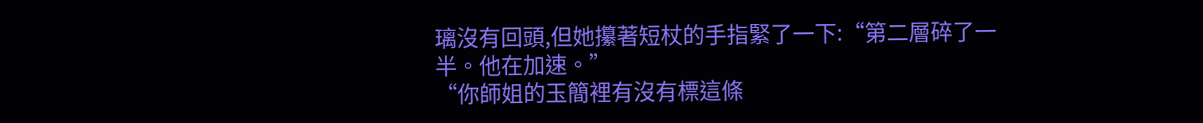璃沒有回頭,但她攥著短杖的手指緊了一下:“第二層碎了一半。他在加速。”
“你師姐的玉簡裡有沒有標這條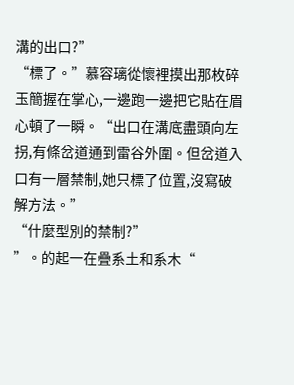溝的出口?”
“標了。”慕容璃從懷裡摸出那枚碎玉簡握在掌心,一邊跑一邊把它貼在眉心頓了一瞬。“出口在溝底盡頭向左拐,有條岔道通到雷谷外圍。但岔道入口有一層禁制,她只標了位置,沒寫破解方法。”
“什麼型別的禁制?”
”。的起一在疊系土和系木“